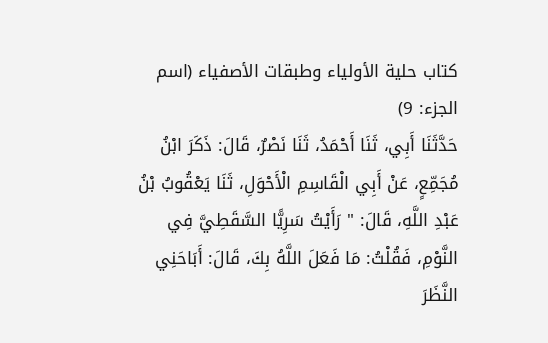كتاب حلية الأولياء وطبقات الأصفياء (اسم الجزء: 9)
حَدَّثَنَا أَبِي، ثَنَا أَحْمَدُ، ثَنَا نَصْرٌ، قَالَ: ذَكَرَ ابْنُ مُجَمِّعٍ، عَنْ أَبِي الْقَاسِمِ الْأَحْوَلِ، ثَنَا يَعْقُوبُ بْنُ عَبْدِ اللَّهِ، قَالَ: " رَأَيْتُ سَرِيًّا السَّقَطِيَّ فِي النَّوْمِ، فَقُلْتُ: مَا فَعَلَ اللَّهُ بِكَ، قَالَ: أَبَاحَنِي النَّظَرَ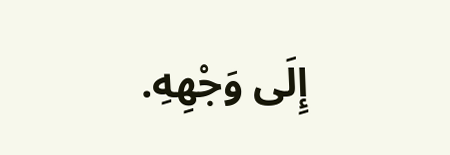إِلَى وَجْهِهِ.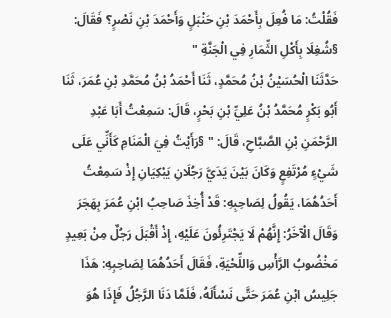فَقُلْتُ: مَا فُعِلَ بِأَحْمَدَ بْنِ حَنْبَلٍ وَأَحْمَدَ بْنِ نَصْرٍ؟ فَقَالَ: §شُغِلَا بِأَكْلِ الثِّمَارِ فِي الْجَنَّةِ "
حَدَّثَنَا الْحُسَيْنُ بْنُ مُحَمَّدٍ، ثَنَا أَحْمَدُ بْنُ مُحَمَّدِ بْنِ عُمَرَ، ثَنَا أَبُو بَكْرٍ مُحَمَّدُ بْنُ عَلِيِّ بْنِ بَحْرٍ، قَالَ: سَمِعْتُ أَبَا عَبْدِ الرَّحْمَنِ بْنِ الصَّبَّاحِ، قَالَ: " §رَأَيْتُ فِيَ الْمَنَامِ كَأَنِّي عَلَى شَيْءٍ مُرْتَفِعٍ وَكَانَ بَيْنَ يَدَيَّ رَجُلَانِ يَبْكِيَانِ إِذْ سَمِعْتُ أَحَدُهُمَا، يَقُولُ لِصَاحِبِهِ: قَدْ أُخِذَ صَاحِبُ ابْنِ عُمَرَ بِهَجَرَ وَقَالَ الْآخَرُ: إِنَّهُمْ لَا يَجْتَرِئُونَ عَلَيْهِ، إِذْ أَقْبَلَ رَجُلٌ مِنْ بَعِيدٍ مَخْضُوبُ الرَّأْسِ وَاللِّحْيَةِ، فَقَالَ أَحَدُهُمَا لِصَاحِبِهِ: هَذَا جَلِيسُ ابْنِ عُمَرَ حَتَّى نَسْأَلَهُ، فَلَمَّا دَنَا الرَّجُلُ فَإِذَا هُوَ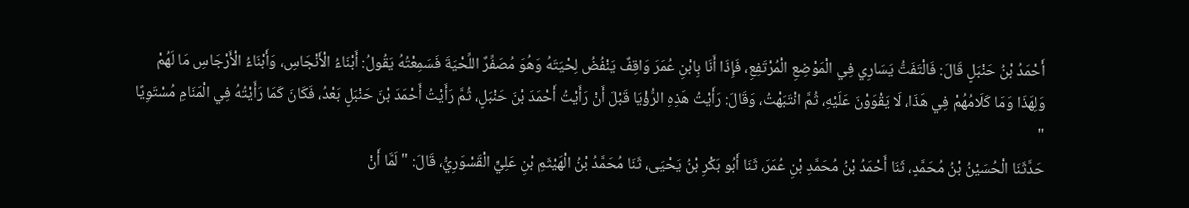أَحْمَدُ بْنُ حَنْبَلٍ قَالَ: فَالْتَفَتُّ يَسَارِي فِي الْمَوْضِعِ الْمُرْتَفِعِ، فَإِذَا أَنَا بِابْنِ عُمَرَ وَاقِفٌ يَنْفُضُ لِحْيَتَهُ وَهُوَ مُصَفِّرٌ اللِّحْيَةَ فَسَمِعْتُهُ يَقُولُ: أَبْنَاءُ الْأَنْجَاسِ، وَأَبْنَاءُ الْأَرْجَاسِ مَا لَهُمْ وَلِهَذَا وَمَا كَلَامُهُمْ فِي هَذَا، لَا يَقْوَوْنَ عَلَيْهِ، ثُمَّ انْتَبَهْتُ، وَقَالَ: رَأَيْتُ هَذِهِ الرُّؤْيَا قَبْلَ أَنْ رَأَيْتُ أَحْمَدَ بْنَ حَنْبَلٍ، ثُمَّ رَأَيْتُ أَحْمَدَ بْنَ حَنْبَلٍ بَعْدُ، فَكَانَ كَمَا رَأَيْتُهُ فِي الْمَنَامِ مُسْتَوِيًا "
حَدَّثَنَا الْحُسَيْنُ بْنُ مُحَمَّدٍ، ثَنَا أَحْمَدُ بْنُ مُحَمَّدِ بْنِ عُمَرَ، ثَنَا أَبُو بَكْرِ بْنُ يَحْيَى، ثَنَا مُحَمَّدُ بْنُ الْهَيْثَمِ بْنِ عَلِيٍّ الْقَسْوَرِيُّ، قَالَ: " لَمَّا أَنْ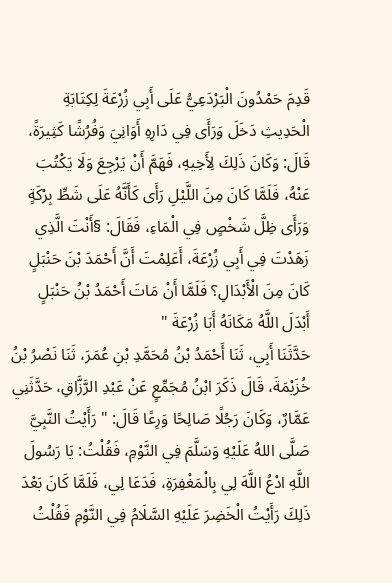قَدِمَ حَمْدُونَ الْبَرْدَعِيُّ عَلَى أَبِي زُرْعَةَ لِكِتَابَةِ الْحَدِيثِ دَخَلَ وَرَأَى فِي دَارِهِ أَوَانِيَ وَفُرُشًا كَثِيرَةً، قَالَ: وَكَانَ ذَلِكَ لِأَخِيهِ، فَهَمَّ أَنْ يَرْجِعَ وَلَا يَكْتُبَ عَنْهُ، فَلَمَّا كَانَ مِنَ اللَّيْلِ رَأَى كَأَنَّهُ عَلَى شَطِّ بِرْكَةٍ وَرَأَى ظِلَّ شَخْصٍ فِي الْمَاءِ، فَقَالَ: §أَنْتَ الَّذِي زَهَدْتَ فِي أَبِي زُرْعَةَ، أَعَلِمْتَ أَنَّ أَحْمَدَ بْنَ حَنْبَلٍ كَانَ مِنَ الْأَبْدَالِ؟ فَلَمَّا أَنْ مَاتَ أَحْمَدُ بْنُ حَنْبَلٍ أَبْدَلَ اللَّهُ مَكَانَهُ أَبَا زُرْعَةَ "
حَدَّثَنَا أَبِي، ثَنَا أَحْمَدُ بْنُ مُحَمَّدِ بْنِ عُمَرَ، ثَنَا نَصْرُ بْنُ خُزَيْمَةَ، قَالَ ذَكَرَ ابْنُ مُجَمِّعٍ عَنْ عَبْدِ الرَّزَّاقِ، حَدَّثَنِي عَمَّارٌ، وَكَانَ رَجُلًا صَالِحًا وَرِعًا قَالَ: " رَأَيْتُ النَّبِيَّ صَلَّى اللهُ عَلَيْهِ وَسَلَّمَ فِي النَّوْمِ، فَقُلْتُ: يَا رَسُولَ اللَّهِ ادْعُ اللَّهَ لِي بِالْمَغْفِرَةِ، فَدَعَا لِي، فَلَمَّا كَانَ بَعْدَ ذَلِكَ رَأَيْتُ الْخَضِرَ عَلَيْهِ السَّلَامُ فِي النَّوْمِ فَقُلْتُ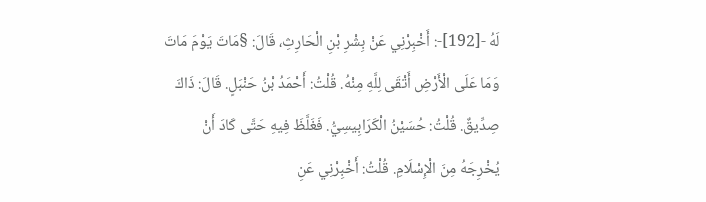لَهُ -[192]-: أَخْبِرْنِي عَنْ بِشْرِ بْنِ الْحَارِثِ، قَالَ: §مَاتَ يَوْمَ مَاتَ وَمَا عَلَى الْأَرْضِ أَتْقَى لِلَّهِ مِنْهُ. قُلْتُ: أَحْمَدُ بْنُ حَنْبَلٍ. قَالَ: ذَاكَ صِدِّيقٌ. قُلْتُ: حُسَيْنُ الْكَرَابِيسِيُّ. فَغَلَّظَ فِيهِ حَتَّى كَادَ أَنْ يُخْرِجَهُ مِنَ الْإِسْلَامِ. قُلْتُ: أَخْبِرْنِي عَنِ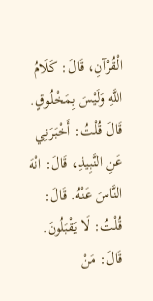الْقُرْآنِ، قَالَ: كَلَامُ اللَّهِ وَلَيْسَ بِمَخْلُوقٍ. قَالَ قُلْتُ: أَخْبَرَنِي عَنِ النَّبِيذِ، قَالَ: انْهَ النَّاسَ عَنْهُ. قَالَ: قُلْتُ: لَا يَقْبَلُونَ. قَالَ: مَنْ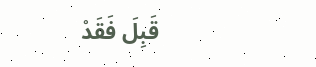قَبِلَ فَقَدْ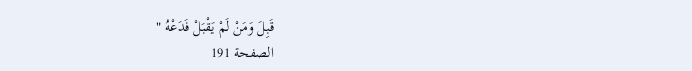قَبِلَ وَمَنْ لَمْ يَقْبَلْ فَدَعْهُ "
الصفحة 191